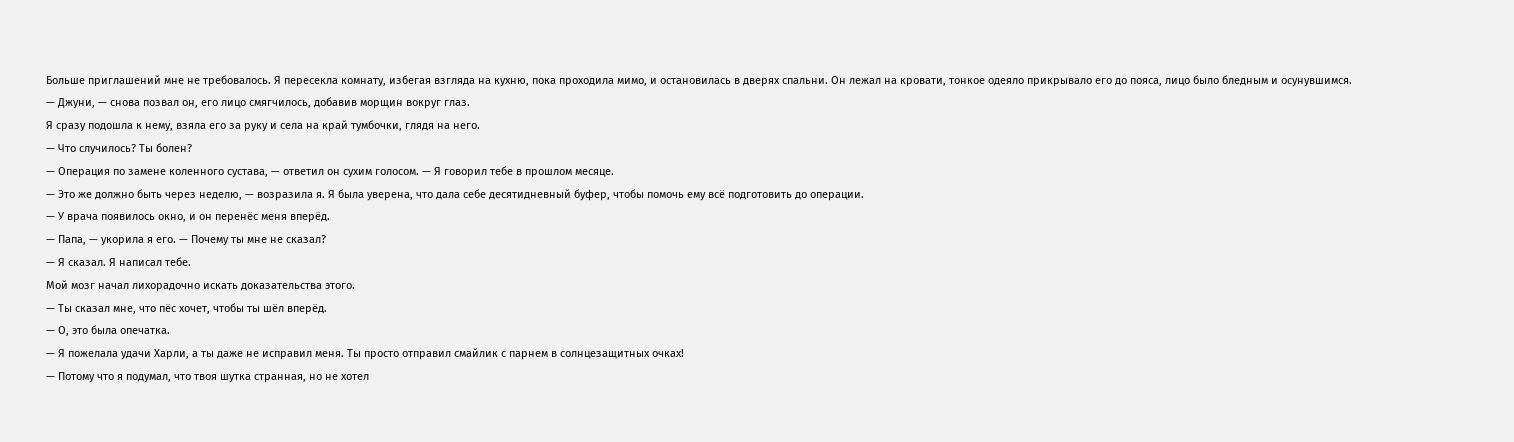Больше приглашений мне не требовалось. Я пересекла комнату, избегая взгляда на кухню, пока проходила мимо, и остановилась в дверях спальни. Он лежал на кровати, тонкое одеяло прикрывало его до пояса, лицо было бледным и осунувшимся.
— Джуни, — снова позвал он, его лицо смягчилось, добавив морщин вокруг глаз.
Я сразу подошла к нему, взяла его за руку и села на край тумбочки, глядя на него.
— Что случилось? Ты болен?
— Операция по замене коленного сустава, — ответил он сухим голосом. — Я говорил тебе в прошлом месяце.
— Это же должно быть через неделю, — возразила я. Я была уверена, что дала себе десятидневный буфер, чтобы помочь ему всё подготовить до операции.
— У врача появилось окно, и он перенёс меня вперёд.
— Папа, — укорила я его. — Почему ты мне не сказал?
— Я сказал. Я написал тебе.
Мой мозг начал лихорадочно искать доказательства этого.
— Ты сказал мне, что пёс хочет, чтобы ты шёл вперёд.
— О, это была опечатка.
— Я пожелала удачи Харли, а ты даже не исправил меня. Ты просто отправил смайлик с парнем в солнцезащитных очках!
— Потому что я подумал, что твоя шутка странная, но не хотел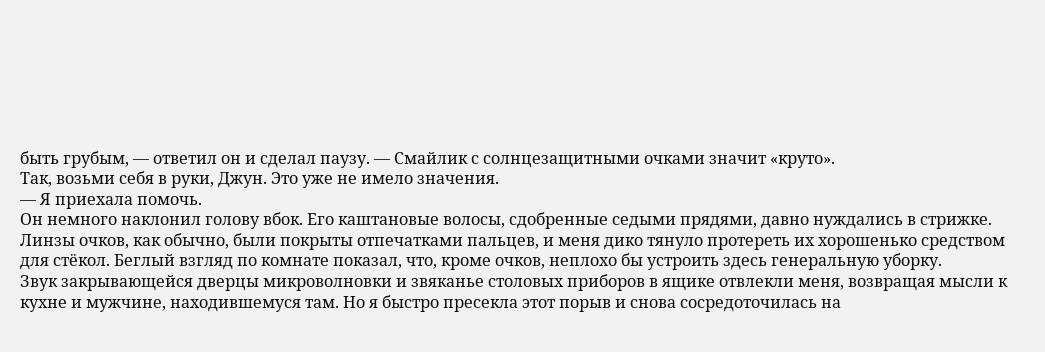быть грубым, — ответил он и сделал паузу. — Смайлик с солнцезащитными очками значит «круто».
Так, возьми себя в руки, Джун. Это уже не имело значения.
— Я приехала помочь.
Он немного наклонил голову вбок. Его каштановые волосы, сдобренные седыми прядями, давно нуждались в стрижке. Линзы очков, как обычно, были покрыты отпечатками пальцев, и меня дико тянуло протереть их хорошенько средством для стёкол. Беглый взгляд по комнате показал, что, кроме очков, неплохо бы устроить здесь генеральную уборку.
Звук закрывающейся дверцы микроволновки и звяканье столовых приборов в ящике отвлекли меня, возвращая мысли к кухне и мужчине, находившемуся там. Но я быстро пресекла этот порыв и снова сосредоточилась на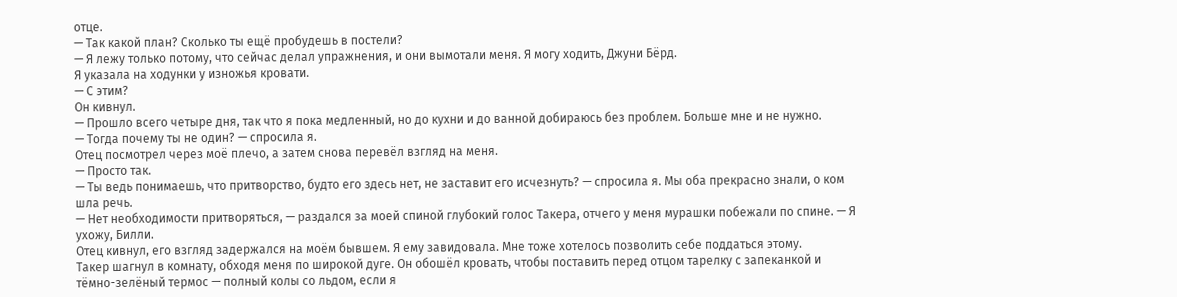отце.
— Так какой план? Сколько ты ещё пробудешь в постели?
— Я лежу только потому, что сейчас делал упражнения, и они вымотали меня. Я могу ходить, Джуни Бёрд.
Я указала на ходунки у изножья кровати.
— С этим?
Он кивнул.
— Прошло всего четыре дня, так что я пока медленный, но до кухни и до ванной добираюсь без проблем. Больше мне и не нужно.
— Тогда почему ты не один? — спросила я.
Отец посмотрел через моё плечо, а затем снова перевёл взгляд на меня.
— Просто так.
— Ты ведь понимаешь, что притворство, будто его здесь нет, не заставит его исчезнуть? — спросила я. Мы оба прекрасно знали, о ком шла речь.
— Нет необходимости притворяться, — раздался за моей спиной глубокий голос Такера, отчего у меня мурашки побежали по спине. — Я ухожу, Билли.
Отец кивнул, его взгляд задержался на моём бывшем. Я ему завидовала. Мне тоже хотелось позволить себе поддаться этому.
Такер шагнул в комнату, обходя меня по широкой дуге. Он обошёл кровать, чтобы поставить перед отцом тарелку с запеканкой и тёмно-зелёный термос — полный колы со льдом, если я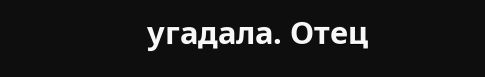угадала. Отец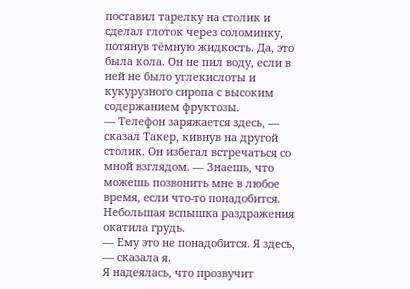поставил тарелку на столик и сделал глоток через соломинку, потянув тёмную жидкость. Да, это была кола. Он не пил воду, если в ней не было углекислоты и кукурузного сиропа с высоким содержанием фруктозы.
— Телефон заряжается здесь, — сказал Такер, кивнув на другой столик. Он избегал встречаться со мной взглядом. — Знаешь, что можешь позвонить мне в любое время, если что-то понадобится.
Небольшая вспышка раздражения окатила грудь.
— Ему это не понадобится. Я здесь, — сказала я.
Я надеялась, что прозвучит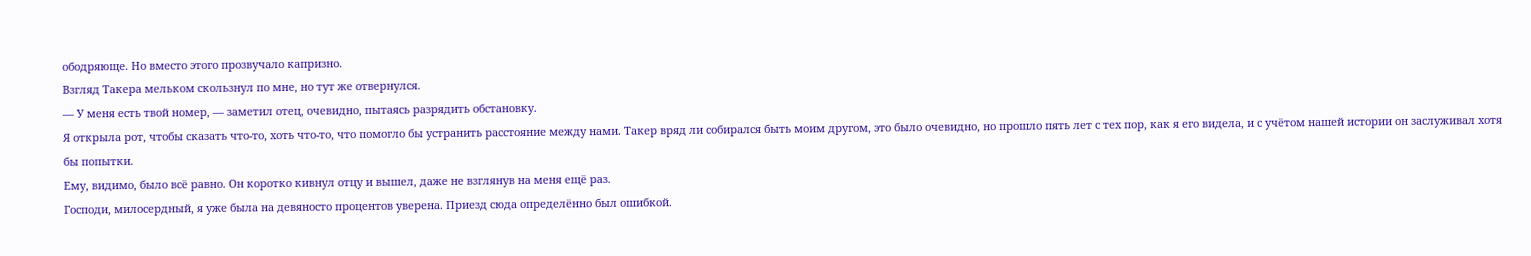ободряюще. Но вместо этого прозвучало капризно.
Взгляд Такера мельком скользнул по мне, но тут же отвернулся.
— У меня есть твой номер, — заметил отец, очевидно, пытаясь разрядить обстановку.
Я открыла рот, чтобы сказать что-то, хоть что-то, что помогло бы устранить расстояние между нами. Такер вряд ли собирался быть моим другом, это было очевидно, но прошло пять лет с тех пор, как я его видела, и с учётом нашей истории он заслуживал хотя бы попытки.
Ему, видимо, было всё равно. Он коротко кивнул отцу и вышел, даже не взглянув на меня ещё раз.
Господи, милосердный, я уже была на девяносто процентов уверена. Приезд сюда определённо был ошибкой.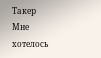Такер
Мне хотелось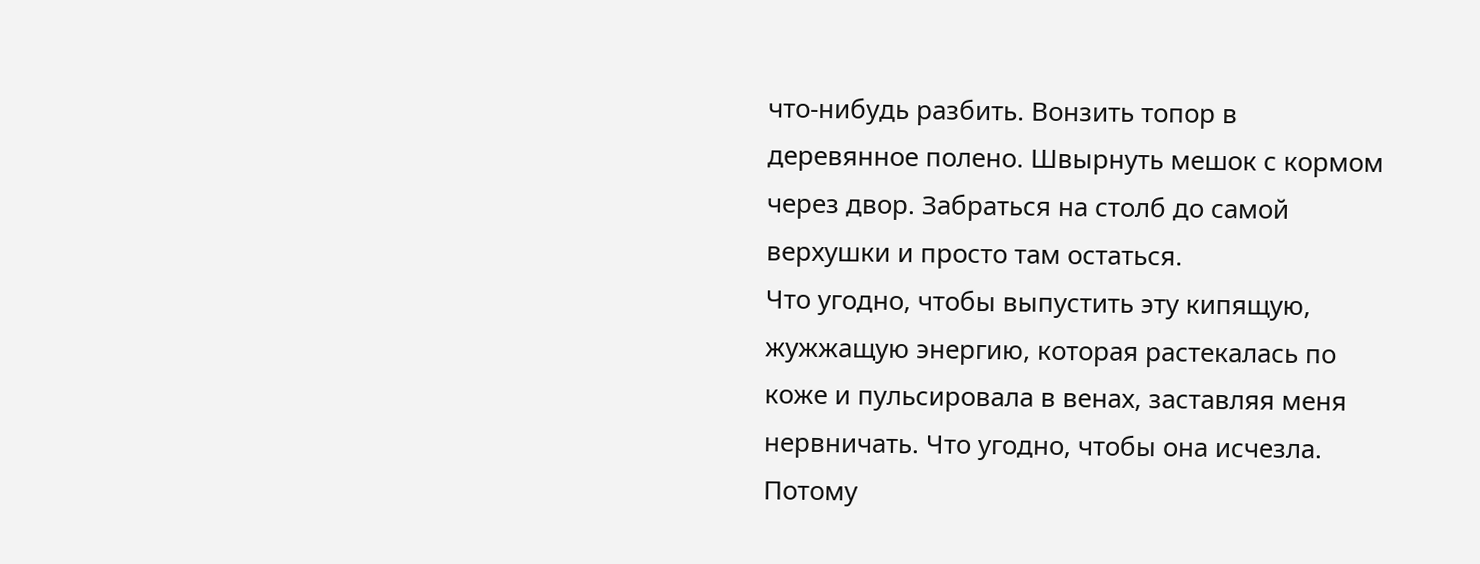что-нибудь разбить. Вонзить топор в деревянное полено. Швырнуть мешок с кормом через двор. Забраться на столб до самой верхушки и просто там остаться.
Что угодно, чтобы выпустить эту кипящую, жужжащую энергию, которая растекалась по коже и пульсировала в венах, заставляя меня нервничать. Что угодно, чтобы она исчезла. Потому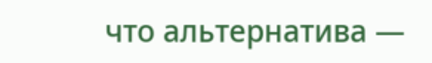что альтернатива —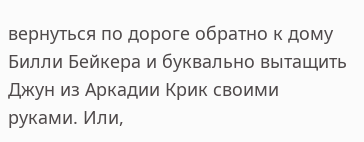вернуться по дороге обратно к дому Билли Бейкера и буквально вытащить Джун из Аркадии Крик своими руками. Или,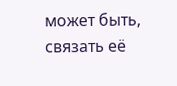может быть, связать её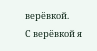верёвкой.
С верёвкой я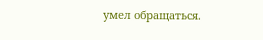умел обращаться.